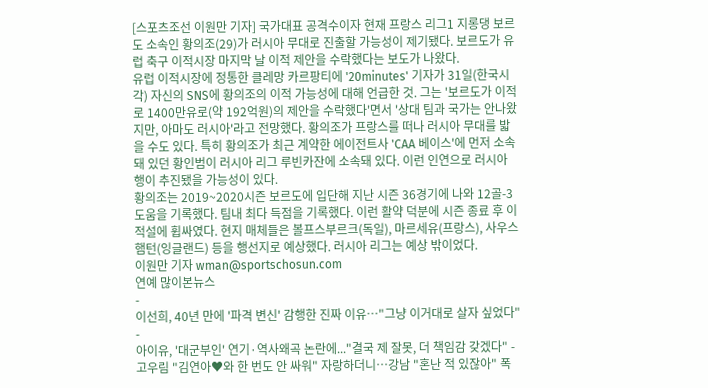[스포츠조선 이원만 기자] 국가대표 공격수이자 현재 프랑스 리그1 지롱댕 보르도 소속인 황의조(29)가 러시아 무대로 진출할 가능성이 제기됐다. 보르도가 유럽 축구 이적시장 마지막 날 이적 제안을 수락했다는 보도가 나왔다.
유럽 이적시장에 정통한 클레망 카르팡티에 '20minutes' 기자가 31일(한국시각) 자신의 SNS에 황의조의 이적 가능성에 대해 언급한 것. 그는 '보르도가 이적로 1400만유로(약 192억원)의 제안을 수락했다'면서 '상대 팀과 국가는 안나왔지만, 아마도 러시아'라고 전망했다. 황의조가 프랑스를 떠나 러시아 무대를 밟을 수도 있다. 특히 황의조가 최근 계약한 에이전트사 'CAA 베이스'에 먼저 소속돼 있던 황인범이 러시아 리그 루빈카잔에 소속돼 있다. 이런 인연으로 러시아 행이 추진됐을 가능성이 있다.
황의조는 2019~2020시즌 보르도에 입단해 지난 시즌 36경기에 나와 12골-3도움을 기록했다. 팀내 최다 득점을 기록했다. 이런 활약 덕분에 시즌 종료 후 이적설에 휩싸였다. 현지 매체들은 볼프스부르크(독일), 마르세유(프랑스), 사우스햄턴(잉글랜드) 등을 행선지로 예상했다. 러시아 리그는 예상 밖이었다.
이원만 기자 wman@sportschosun.com
연예 많이본뉴스
-
이선희, 40년 만에 '파격 변신' 감행한 진짜 이유…"그냥 이거대로 살자 싶었다" -
아이유, '대군부인' 연기·역사왜곡 논란에..."결국 제 잘못, 더 책임감 갖겠다" -
고우림 "김연아♥와 한 번도 안 싸워" 자랑하더니…강남 "혼난 적 있잖아" 폭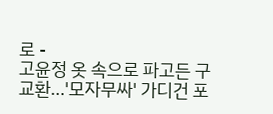로 -
고윤정 옷 속으로 파고든 구교환…'모자무싸' 가디건 포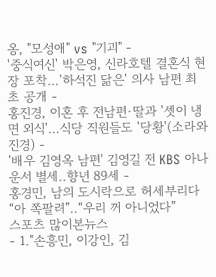옹, "모성애" vs "기괴" -
'중식여신' 박은영, 신라호텔 결혼식 현장 포착…'하석진 닮은' 의사 남편 최초 공개 -
홍진경, 이혼 후 전남편·딸과 '셋이 냉면 외식'…식당 직원들도 '당황'(소라와진경) -
'배우 김영옥 남편' 김영길 전 KBS 아나운서 별세..향년 89세 -
홍경민, 남의 도시락으로 허세부리다 “아 쪽팔려”..“우리 꺼 아니었다”
스포츠 많이본뉴스
- 1."손흥민, 이강인, 김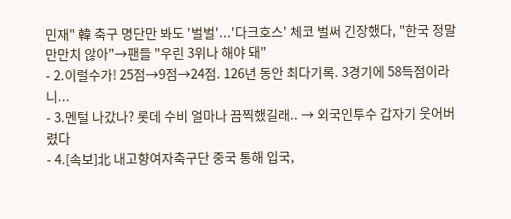민재" 韓 축구 명단만 봐도 '벌벌'...'다크호스' 체코 벌써 긴장했다, "한국 정말 만만치 않아"→팬들 "우린 3위나 해야 돼"
- 2.이럴수가! 25점→9점→24점. 126년 동안 최다기록. 3경기에 58득점이라니...
- 3.멘털 나갔나? 롯데 수비 얼마나 끔찍했길래.. → 외국인투수 갑자기 웃어버렸다
- 4.[속보]北 내고향여자축구단 중국 통해 입국,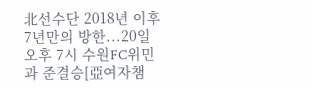北선수단 2018년 이후 7년만의 방한...20일 오후 7시 수원FC위민과 준결승[亞여자챔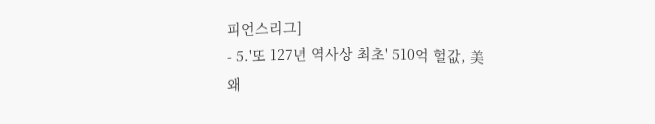피언스리그]
- 5.'또 127년 역사상 최초' 510억 헐값, 美 왜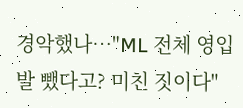경악했나…"ML 전체 영입 발 뺐다고? 미친 짓이다"